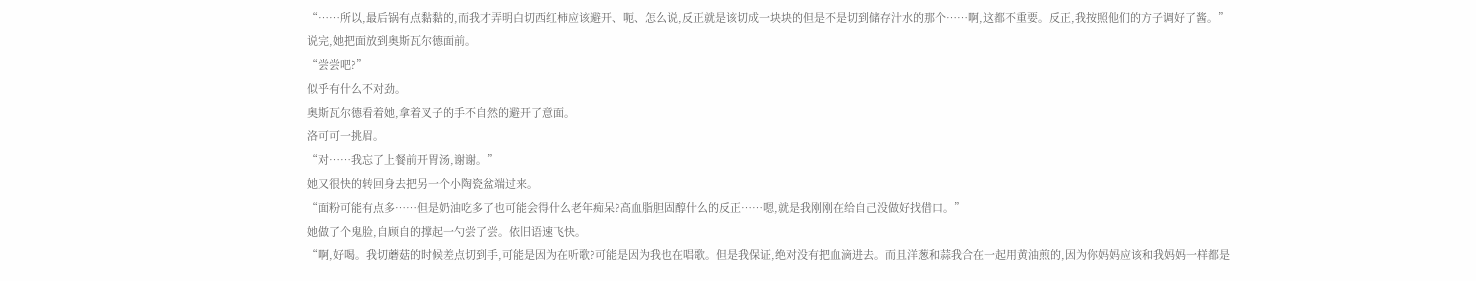“……所以,最后锅有点黏黏的,而我才弄明白切西红柿应该避开、呃、怎么说,反正就是该切成一块块的但是不是切到储存汁水的那个……啊,这都不重要。反正,我按照他们的方子调好了酱。”
说完,她把面放到奥斯瓦尔德面前。
“尝尝吧?”
似乎有什么不对劲。
奥斯瓦尔德看着她,拿着叉子的手不自然的避开了意面。
洛可可一挑眉。
“对……我忘了上餐前开胃汤,谢谢。”
她又很快的转回身去把另一个小陶瓷盆端过来。
“面粉可能有点多……但是奶油吃多了也可能会得什么老年痴呆?高血脂胆固醇什么的反正……嗯,就是我刚刚在给自己没做好找借口。”
她做了个鬼脸,自顾自的撑起一勺尝了尝。依旧语速飞快。
“啊,好喝。我切蘑菇的时候差点切到手,可能是因为在听歌?可能是因为我也在唱歌。但是我保证,绝对没有把血滴进去。而且洋葱和蒜我合在一起用黄油煎的,因为你妈妈应该和我妈妈一样都是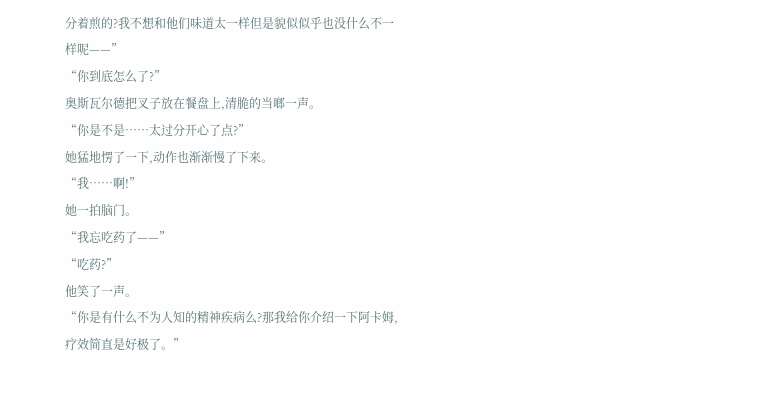分着煎的?我不想和他们味道太一样但是貌似似乎也没什么不一样呢——”
“你到底怎么了?”
奥斯瓦尔德把叉子放在餐盘上,清脆的当啷一声。
“你是不是……太过分开心了点?”
她猛地愣了一下,动作也渐渐慢了下来。
“我……啊!”
她一拍脑门。
“我忘吃药了——”
“吃药?”
他笑了一声。
“你是有什么不为人知的精神疾病么?那我给你介绍一下阿卡姆,疗效简直是好极了。”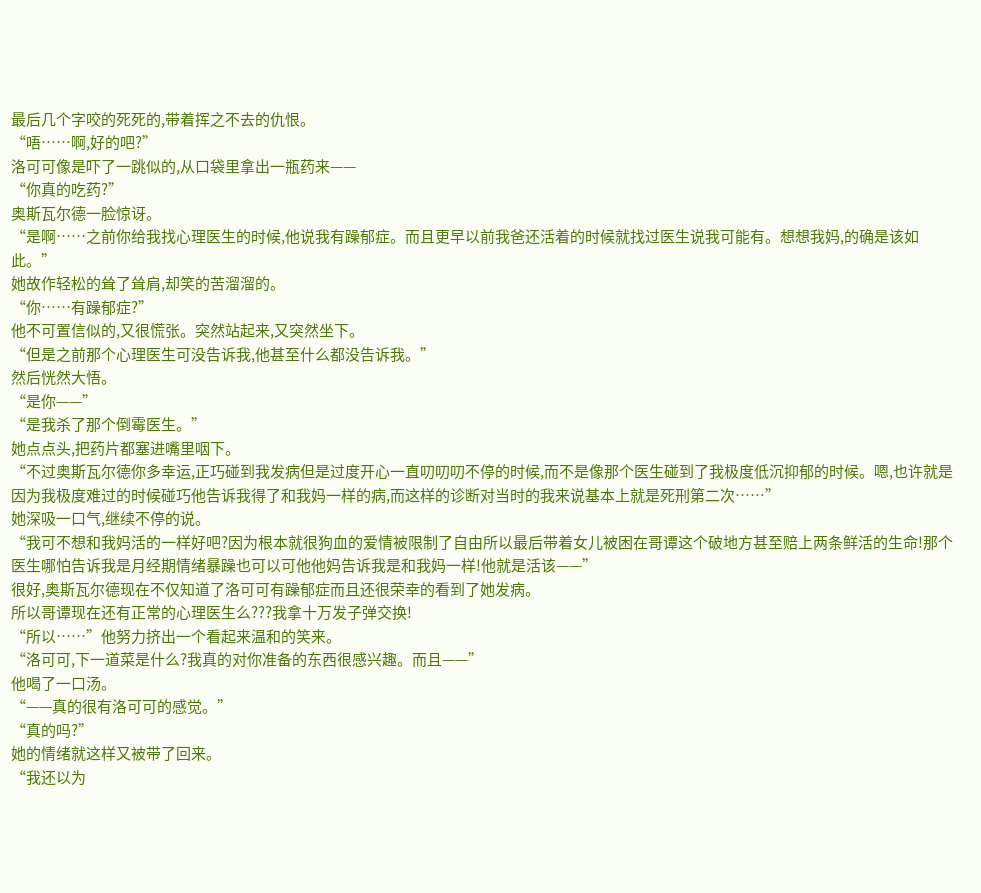最后几个字咬的死死的,带着挥之不去的仇恨。
“唔……啊,好的吧?”
洛可可像是吓了一跳似的,从口袋里拿出一瓶药来——
“你真的吃药?”
奥斯瓦尔德一脸惊讶。
“是啊……之前你给我找心理医生的时候,他说我有躁郁症。而且更早以前我爸还活着的时候就找过医生说我可能有。想想我妈,的确是该如此。”
她故作轻松的耸了耸肩,却笑的苦溜溜的。
“你……有躁郁症?”
他不可置信似的,又很慌张。突然站起来,又突然坐下。
“但是之前那个心理医生可没告诉我,他甚至什么都没告诉我。”
然后恍然大悟。
“是你——”
“是我杀了那个倒霉医生。”
她点点头,把药片都塞进嘴里咽下。
“不过奥斯瓦尔德你多幸运,正巧碰到我发病但是过度开心一直叨叨叨不停的时候,而不是像那个医生碰到了我极度低沉抑郁的时候。嗯,也许就是因为我极度难过的时候碰巧他告诉我得了和我妈一样的病,而这样的诊断对当时的我来说基本上就是死刑第二次……”
她深吸一口气,继续不停的说。
“我可不想和我妈活的一样好吧?因为根本就很狗血的爱情被限制了自由所以最后带着女儿被困在哥谭这个破地方甚至赔上两条鲜活的生命!那个医生哪怕告诉我是月经期情绪暴躁也可以可他他妈告诉我是和我妈一样!他就是活该——”
很好,奥斯瓦尔德现在不仅知道了洛可可有躁郁症而且还很荣幸的看到了她发病。
所以哥谭现在还有正常的心理医生么???我拿十万发子弹交换!
“所以……”他努力挤出一个看起来温和的笑来。
“洛可可,下一道菜是什么?我真的对你准备的东西很感兴趣。而且——”
他喝了一口汤。
“——真的很有洛可可的感觉。”
“真的吗?”
她的情绪就这样又被带了回来。
“我还以为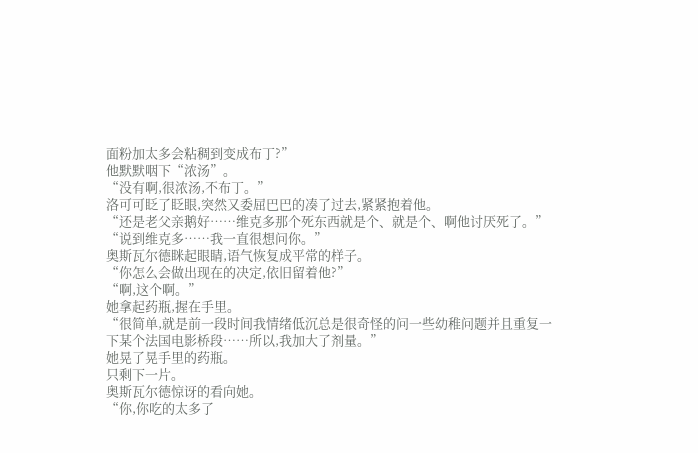面粉加太多会粘稠到变成布丁?”
他默默咽下“浓汤”。
“没有啊,很浓汤,不布丁。”
洛可可眨了眨眼,突然又委屈巴巴的凑了过去,紧紧抱着他。
“还是老父亲鹅好……维克多那个死东西就是个、就是个、啊他讨厌死了。”
“说到维克多……我一直很想问你。”
奥斯瓦尔德眯起眼睛,语气恢复成平常的样子。
“你怎么会做出现在的决定,依旧留着他?”
“啊,这个啊。”
她拿起药瓶,握在手里。
“很简单,就是前一段时间我情绪低沉总是很奇怪的问一些幼稚问题并且重复一下某个法国电影桥段……所以,我加大了剂量。”
她晃了晃手里的药瓶。
只剩下一片。
奥斯瓦尔德惊讶的看向她。
“你,你吃的太多了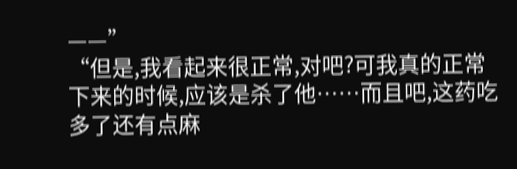——”
“但是,我看起来很正常,对吧?可我真的正常下来的时候,应该是杀了他……而且吧,这药吃多了还有点麻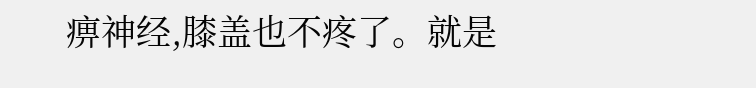痹神经,膝盖也不疼了。就是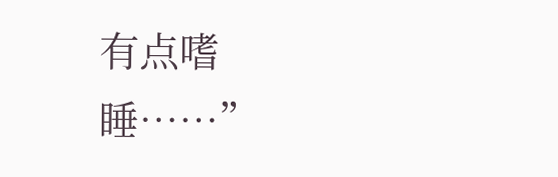有点嗜睡……”